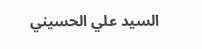السيد علي الحسيني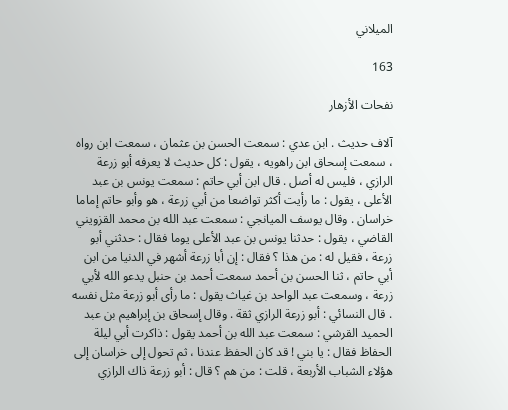الميلاني

163

نفحات الأزهار

آلاف حديث . ابن عدي : سمعت الحسن بن عثمان ، سمعت ابن رواه ، سمعت إسحاق ابن راهويه ، يقول : كل حديث لا يعرفه أبو زرعة الرازي ، فليس له أصل . قال ابن أبي حاتم : سمعت يونس بن عبد الأعلى ، يقول : ما رأيت أكثر تواضعا من أبي زرعة ، هو وأبو حاتم إماما خراسان . وقال يوسف الميانجي : سمعت عبد الله بن محمد القزويني القاضي ، يقول : حدثنا يونس بن عبد الأعلى يوما فقال : حدثني أبو زرعة ، فقيل له : من هذا ؟ فقال : إن أبا زرعة أشهر في الدنيا من ابن أبي حاتم ، ثنا الحسن بن أحمد سمعت أحمد بن حنبل يدعو الله لأبي زرعة ، وسمعت عبد الواحد بن غياث يقول : ما رأى أبو زرعة مثل نفسه . قال النسائي : أبو زرعة الرازي ثقة . وقال إسحاق بن إبراهيم بن عبد الحميد القرشي : سمعت عبد الله بن أحمد يقول : ذاكرت أبي ليلة الحفاظ فقال : يا بني ! قد كان الحفظ عندنا ، ثم تحول إلى خراسان إلى هؤلاء الشباب الأربعة ، قلت : من هم ؟ قال : أبو زرعة ذاك الرازي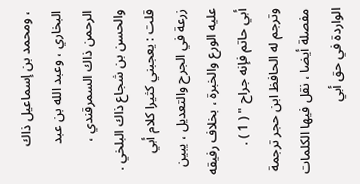، ومحمد بن إسماعيل ذاك البخاري ، وعبد الله بن عبد الرحمن ذاك السمرقندي ، والحسن بن شجاع ذاك البلخي . قلت : يعجبني كثيرا كلام أبي زرعة في الجرح والتعديل ، يبين عليه الورع والخبرة ، بخلاف رفيقه أبي حاتم فإنه جراح " ( 1 ) . وترجم له الحافظ ابن حجر ترجمة مفصلة أيضا ، نقل فيها الكلمات الواردة في حق أبي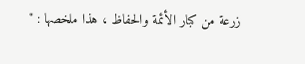زرعة من كبار الأئمة والحفاظ ، هذا ملخصها : "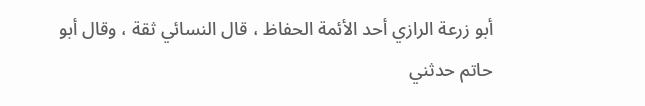أبو زرعة الرازي أحد الأئمة الحفاظ ، قال النسائي ثقة ، وقال أبو حاتم حدثني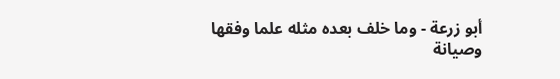أبو زرعة - وما خلف بعده مثله علما وفقها وصيانة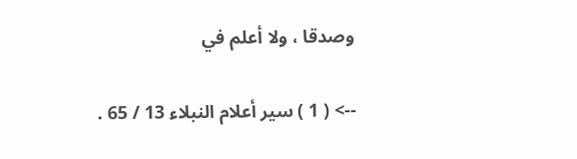وصدقا ، ولا أعلم في

--> ( 1 ) سير أعلام النبلاء 13 / 65 .